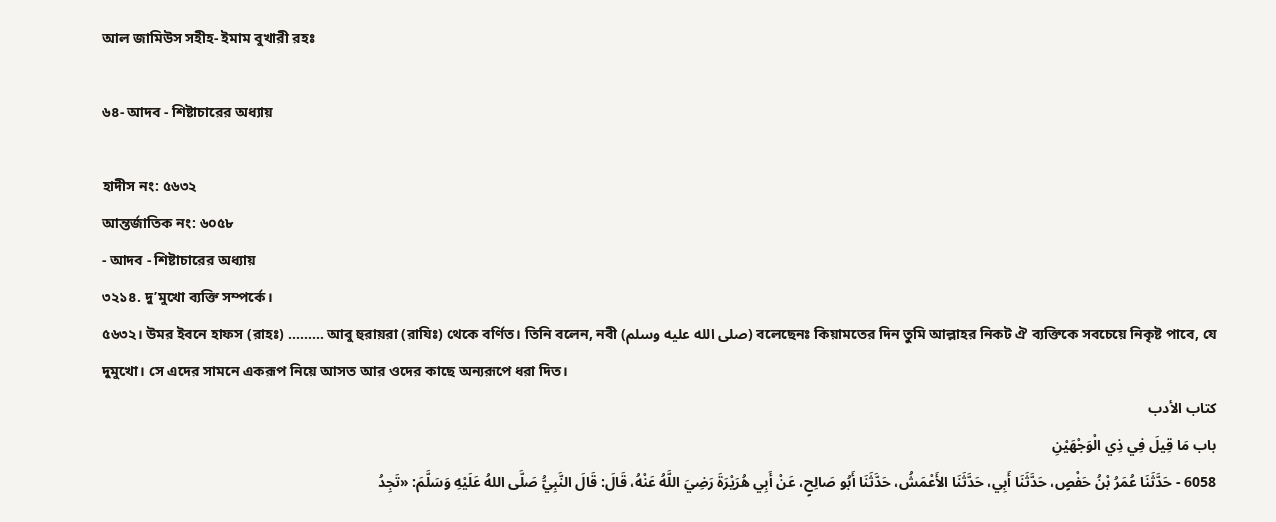আল জামিউস সহীহ- ইমাম বুখারী রহঃ

৬৪- আদব - শিষ্টাচারের অধ্যায়

হাদীস নং: ৫৬৩২
আন্তর্জাতিক নং: ৬০৫৮
- আদব - শিষ্টাচারের অধ্যায়
৩২১৪. দু’মুখো ব্যক্তি সম্পর্কে।
৫৬৩২। উমর ইবনে হাফস (রাহঃ) ......... আবু হুরায়রা (রাযিঃ) থেকে বর্ণিত। তিনি বলেন, নবী (صلى الله عليه وسلم) বলেছেনঃ কিয়ামতের দিন তুমি আল্লাহর নিকট ঐ ব্যক্তিকে সবচেয়ে নিকৃষ্ট পাবে, যে দুমুখো। সে এদের সামনে একরূপ নিয়ে আসত আর ওদের কাছে অন্যরূপে ধরা দিত।
كتاب الأدب
باب مَا قِيلَ فِي ذِي الْوَجْهَيْنِ
6058 - حَدَّثَنَا عُمَرُ بْنُ حَفْصٍ، حَدَّثَنَا أَبِي، حَدَّثَنَا الأَعْمَشُ، حَدَّثَنَا أَبُو صَالِحٍ، عَنْ أَبِي هُرَيْرَةَ رَضِيَ اللَّهُ عَنْهُ، قَالَ: قَالَ النَّبِيُّ صَلَّى اللهُ عَلَيْهِ وَسَلَّمَ: «تَجِدُ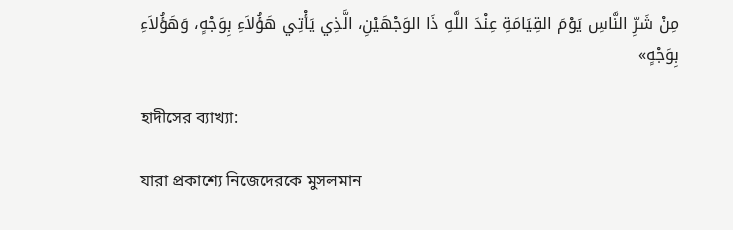مِنْ شَرِّ النَّاسِ يَوْمَ القِيَامَةِ عِنْدَ اللَّهِ ذَا الوَجْهَيْنِ، الَّذِي يَأْتِي هَؤُلاَءِ بِوَجْهٍ، وَهَؤُلاَءِ بِوَجْهٍ»

হাদীসের ব্যাখ্যা:

যারা প্রকাশ্যে নিজেদেরকে মুসলমান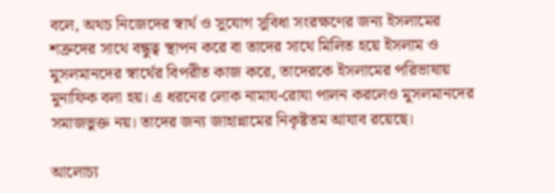বলে, অথচ নিজেদের স্বার্থ ও সুযোগ সুবিধা সংরক্ষণের জন্য ইসলামের শত্রুদের সাথে বন্ধুত্ব স্থাপন করে বা তাদের সাথে মিলিত হয়ে ইসলাম ও মুসলমানদের স্বার্থের বিপরীত কাজ করে, তাদেরকে ইসলামের পরিভাষায় মুনাফিক বলা হয়। এ ধরনের লোক নামায-রোযা পালন করলেও মুসলমানদের সমাজভুক্ত নয়। তাদের জন্য জাহান্নামের নিকৃষ্টতম আযাব রয়েছে।

আলোচ্য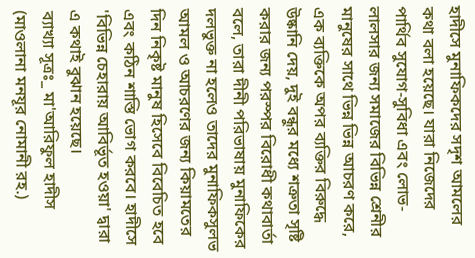হাদীসে মুনাফিকদের সদৃশ আমলের কথা বলা হয়েছে। যারা নিজেদের পার্থিব সুযোগ-সুবিধা এবং লোভ-লালসার জন্য সমাজের বিভিন্ন শ্রেনীর মানুষের সাথে ভিন্ন ভিন্ন আচরণ করে, এক ব্যক্তিকে অপর ব্যক্তির বিরুদ্ধে উষ্কানি দেয়, দুই বন্ধুর মধ্যে শত্রুতা সৃষ্টি করার জন্য পরস্পর বিরোধী কথাবার্তা বলে, তারা দীনী পরিভাষায় মুনাফিকের দলভুক্ত না হলেও তাদের মুনাফিকসুলভ আমল ও আচরণের জন্য কিয়ামতের দিন নিকৃষ্ট মানুষ হিসেবে বিবেচিত হবে এবং কঠিন শাস্তি ভোগ করবে। হাদীসে 'বিভিন্ন চেহারায় আবির্ভূত হওয়া' দ্বারা এ কথাই বুঝান হয়েছে।
ব্যাখ্যা সূত্রঃ_ মা'আরিফুল হাদীস (মাওলানা মনযূর নোমানী রহ.)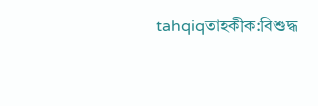tahqiqতাহকীক:বিশুদ্ধ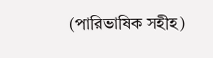(পারিভাষিক সহীহ)